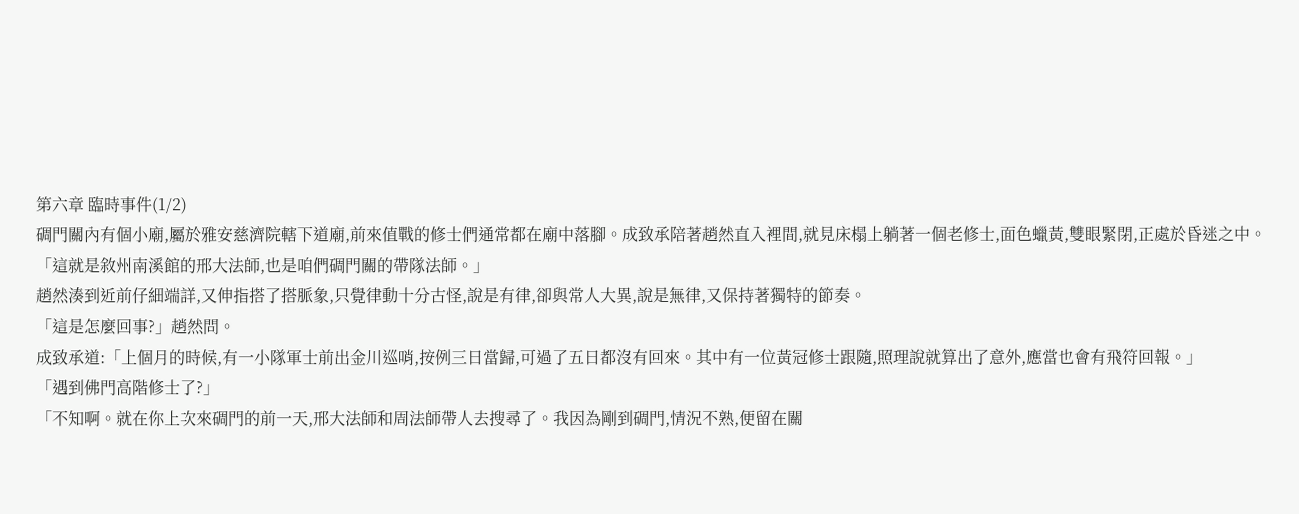第六章 臨時事件(1/2)
碉門關內有個小廟,屬於雅安慈濟院轄下道廟,前來值戰的修士們通常都在廟中落腳。成致承陪著趙然直入裡間,就見床榻上躺著一個老修士,面色蠟黃,雙眼緊閉,正處於昏迷之中。
「這就是敘州南溪館的邢大法師,也是咱們碉門關的帶隊法師。」
趙然湊到近前仔細端詳,又伸指搭了搭脈象,只覺律動十分古怪,說是有律,卻與常人大異,說是無律,又保持著獨特的節奏。
「這是怎麼回事?」趙然問。
成致承道:「上個月的時候,有一小隊軍士前出金川巡哨,按例三日當歸,可過了五日都沒有回來。其中有一位黃冠修士跟隨,照理說就算出了意外,應當也會有飛符回報。」
「遇到佛門高階修士了?」
「不知啊。就在你上次來碉門的前一天,邢大法師和周法師帶人去搜尋了。我因為剛到碉門,情況不熟,便留在關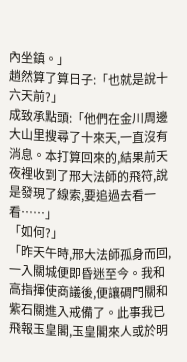內坐鎮。」
趙然算了算日子:「也就是說十六天前?」
成致承點頭:「他們在金川周邊大山里搜尋了十來天,一直沒有消息。本打算回來的,結果前天夜裡收到了邢大法師的飛符,說是發現了線索,要追過去看一看……」
「如何?」
「昨天午時,邢大法師孤身而回,一入關城便即昏迷至今。我和高指揮使商議後,便讓碉門關和紫石關進入戒備了。此事我已飛報玉皇閣,玉皇閣來人或於明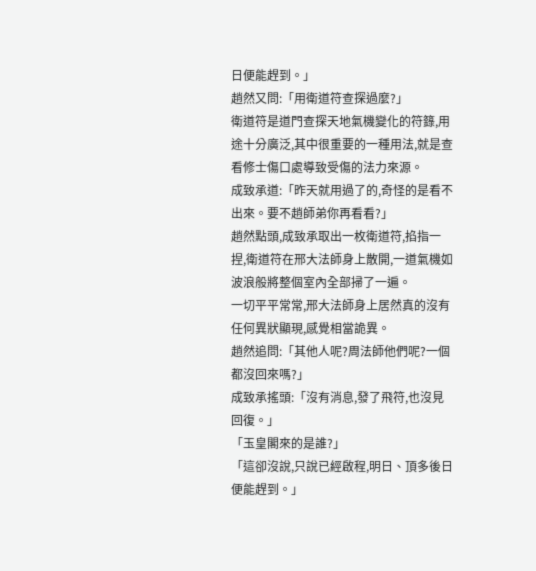日便能趕到。」
趙然又問:「用衛道符查探過麼?」
衛道符是道門查探天地氣機變化的符籙,用途十分廣泛,其中很重要的一種用法,就是查看修士傷口處導致受傷的法力來源。
成致承道:「昨天就用過了的,奇怪的是看不出來。要不趙師弟你再看看?」
趙然點頭,成致承取出一枚衛道符,掐指一捏,衛道符在邢大法師身上散開,一道氣機如波浪般將整個室內全部掃了一遍。
一切平平常常,邢大法師身上居然真的沒有任何異狀顯現,感覺相當詭異。
趙然追問:「其他人呢?周法師他們呢?一個都沒回來嗎?」
成致承搖頭:「沒有消息,發了飛符,也沒見回復。」
「玉皇閣來的是誰?」
「這卻沒說,只說已經啟程,明日、頂多後日便能趕到。」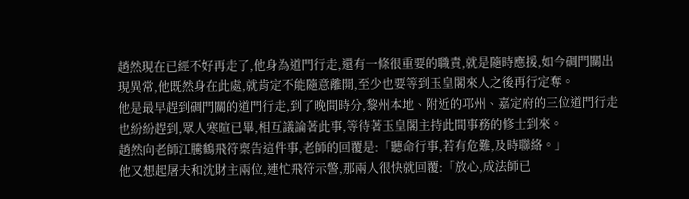趙然現在已經不好再走了,他身為道門行走,還有一條很重要的職責,就是隨時應援,如今碉門關出現異常,他既然身在此處,就肯定不能隨意離開,至少也要等到玉皇閣來人之後再行定奪。
他是最早趕到碉門關的道門行走,到了晚間時分,黎州本地、附近的邛州、嘉定府的三位道門行走也紛紛趕到,眾人寒暄已畢,相互議論著此事,等待著玉皇閣主持此間事務的修士到來。
趙然向老師江騰鶴飛符稟告這件事,老師的回覆是:「聽命行事,若有危難,及時聯絡。」
他又想起屠夫和沈財主兩位,連忙飛符示警,那兩人很快就回覆:「放心,成法師已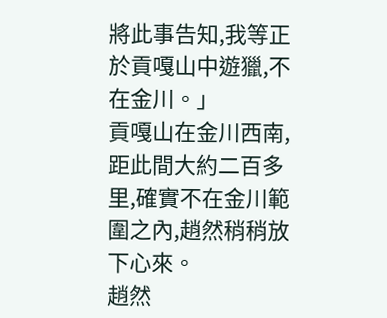將此事告知,我等正於貢嘎山中遊獵,不在金川。」
貢嘎山在金川西南,距此間大約二百多里,確實不在金川範圍之內,趙然稍稍放下心來。
趙然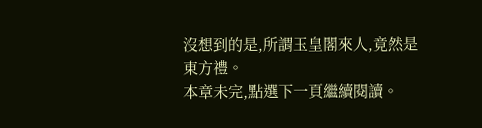沒想到的是,所謂玉皇閣來人,竟然是東方禮。
本章未完,點選下一頁繼續閱讀。